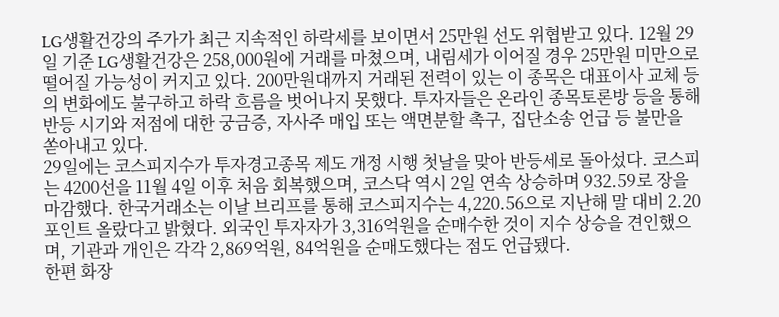LG생활건강의 주가가 최근 지속적인 하락세를 보이면서 25만원 선도 위협받고 있다. 12월 29일 기준 LG생활건강은 258,000원에 거래를 마쳤으며, 내림세가 이어질 경우 25만원 미만으로 떨어질 가능성이 커지고 있다. 200만원대까지 거래된 전력이 있는 이 종목은 대표이사 교체 등의 변화에도 불구하고 하락 흐름을 벗어나지 못했다. 투자자들은 온라인 종목토론방 등을 통해 반등 시기와 저점에 대한 궁금증, 자사주 매입 또는 액면분할 촉구, 집단소송 언급 등 불만을 쏟아내고 있다.
29일에는 코스피지수가 투자경고종목 제도 개정 시행 첫날을 맞아 반등세로 돌아섰다. 코스피는 4200선을 11월 4일 이후 처음 회복했으며, 코스닥 역시 2일 연속 상승하며 932.59로 장을 마감했다. 한국거래소는 이날 브리프를 통해 코스피지수는 4,220.56으로 지난해 말 대비 2.20포인트 올랐다고 밝혔다. 외국인 투자자가 3,316억원을 순매수한 것이 지수 상승을 견인했으며, 기관과 개인은 각각 2,869억원, 84억원을 순매도했다는 점도 언급됐다.
한편 화장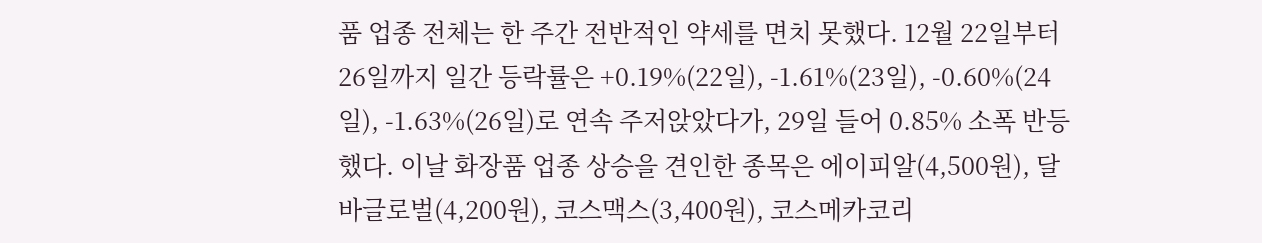품 업종 전체는 한 주간 전반적인 약세를 면치 못했다. 12월 22일부터 26일까지 일간 등락률은 +0.19%(22일), -1.61%(23일), -0.60%(24일), -1.63%(26일)로 연속 주저앉았다가, 29일 들어 0.85% 소폭 반등했다. 이날 화장품 업종 상승을 견인한 종목은 에이피알(4,500원), 달바글로벌(4,200원), 코스맥스(3,400원), 코스메카코리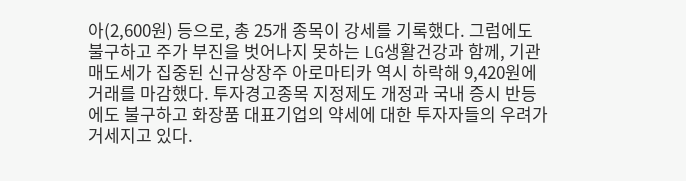아(2,600원) 등으로, 총 25개 종목이 강세를 기록했다. 그럼에도 불구하고 주가 부진을 벗어나지 못하는 LG생활건강과 함께, 기관 매도세가 집중된 신규상장주 아로마티카 역시 하락해 9,420원에 거래를 마감했다. 투자경고종목 지정제도 개정과 국내 증시 반등에도 불구하고 화장품 대표기업의 약세에 대한 투자자들의 우려가 거세지고 있다.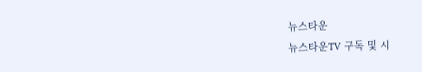뉴스타운
뉴스타운TV 구독 및 시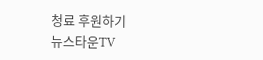청료 후원하기
뉴스타운TV